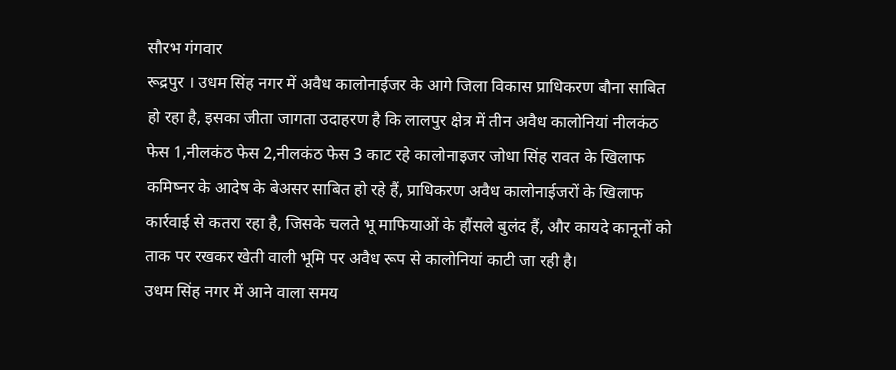सौरभ गंगवार
रूद्रपुर । उधम सिंह नगर में अवैध कालोनाईजर के आगे जिला विकास प्राधिकरण बौना साबित हो रहा है, इसका जीता जागता उदाहरण है कि लालपुर क्षेत्र में तीन अवैध कालोनियां नीलकंठ फेस 1,नीलकंठ फेस 2,नीलकंठ फेस 3 काट रहे कालोनाइजर जोधा सिंह रावत के खिलाफ कमिष्नर के आदेष के बेअसर साबित हो रहे हैं, प्राधिकरण अवैध कालोनाईजरों के खिलाफ कार्रवाई से कतरा रहा है, जिसके चलते भू माफियाओं के हौंसले बुलंद हैं, और कायदे कानूनों को ताक पर रखकर खेती वाली भूमि पर अवैध रूप से कालोनियां काटी जा रही है।
उधम सिंह नगर में आने वाला समय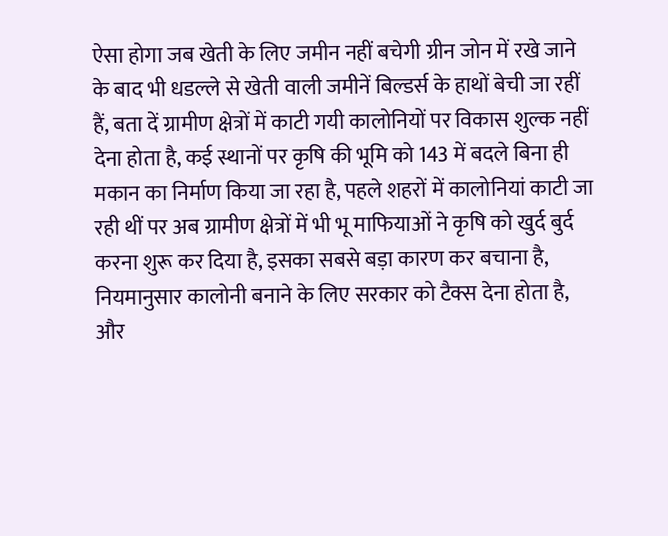ऐसा होगा जब खेती के लिए जमीन नहीं बचेगी ग्रीन जोन में रखे जाने के बाद भी धडल्ले से खेती वाली जमीनें बिल्डर्स के हाथों बेची जा रहीं हैं, बता दें ग्रामीण क्षेत्रों में काटी गयी कालोनियों पर विकास शुल्क नहीं देना होता है, कई स्थानों पर कृषि की भूमि को 143 में बदले बिना ही मकान का निर्माण किया जा रहा है, पहले शहरों में कालोनियां काटी जा रही थीं पर अब ग्रामीण क्षेत्रों में भी भू माफियाओं ने कृषि को खुर्द बुर्द करना शुरू कर दिया है, इसका सबसे बड़ा कारण कर बचाना है, नियमानुसार कालोनी बनाने के लिए सरकार को टैक्स देना होता है, और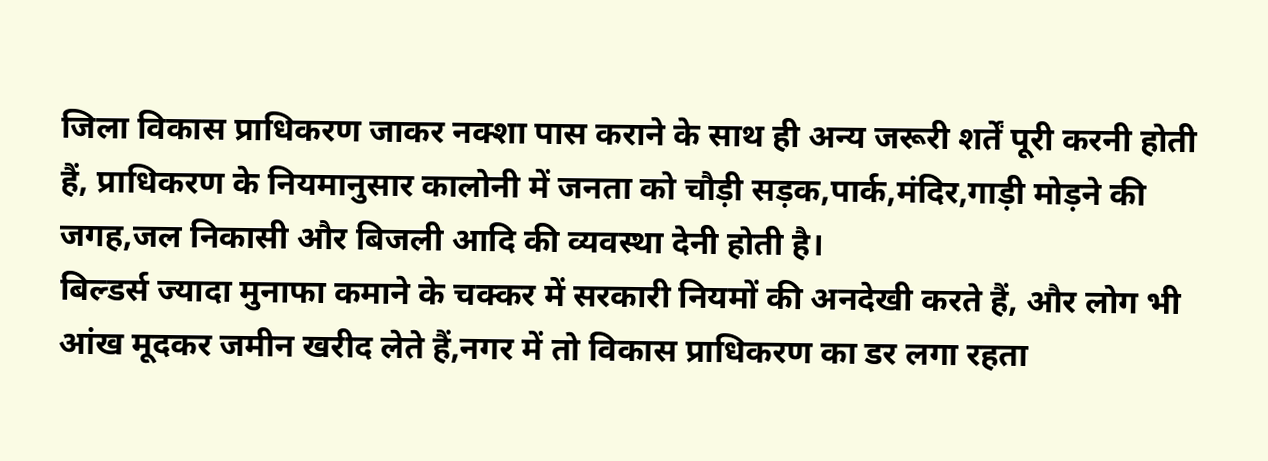जिला विकास प्राधिकरण जाकर नक्शा पास कराने के साथ ही अन्य जरूरी शर्तें पूरी करनी होती हैं, प्राधिकरण के नियमानुसार कालोनी में जनता को चौड़ी सड़क,पार्क,मंदिर,गाड़ी मोड़ने की जगह,जल निकासी और बिजली आदि की व्यवस्था देनी होती है।
बिल्डर्स ज्यादा मुनाफा कमाने के चक्कर में सरकारी नियमों की अनदेखी करते हैं, और लोग भी आंख मूदकर जमीन खरीद लेते हैं,नगर में तो विकास प्राधिकरण का डर लगा रहता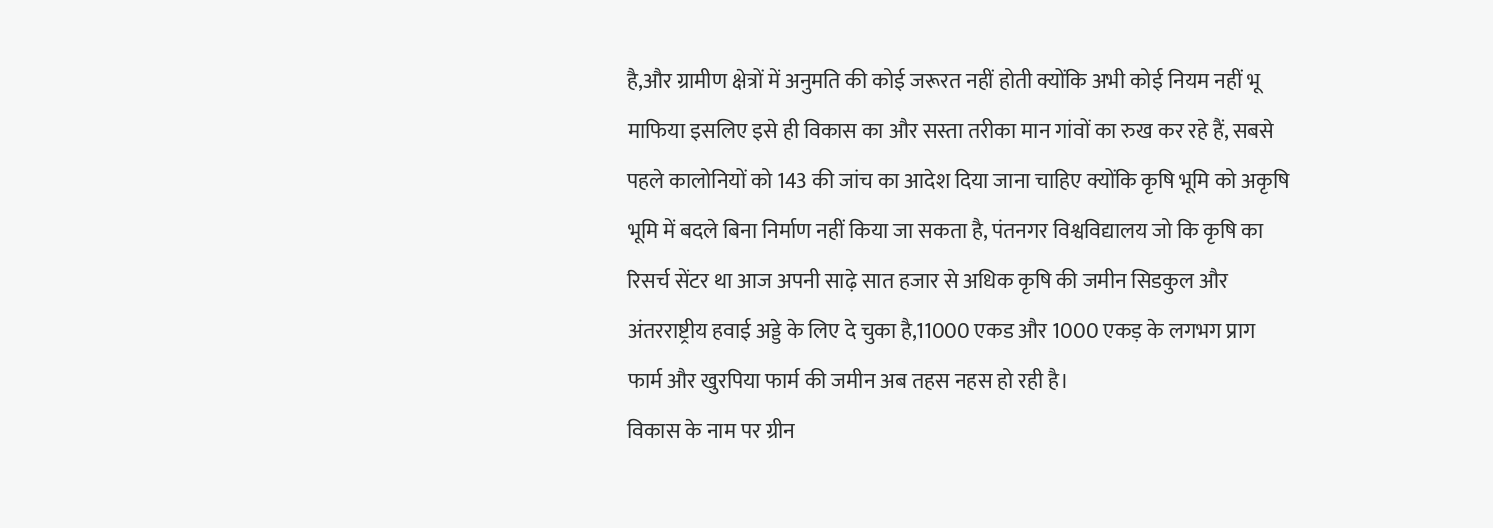है,और ग्रामीण क्षेत्रों में अनुमति की कोई जरूरत नहीं होती क्योंकि अभी कोई नियम नहीं भू माफिया इसलिए इसे ही विकास का और सस्ता तरीका मान गांवों का रुख कर रहे हैं, सबसे पहले कालोनियों को 143 की जांच का आदेश दिया जाना चाहिए क्योंकि कृषि भूमि को अकृषि भूमि में बदले बिना निर्माण नहीं किया जा सकता है, पंतनगर विश्वविद्यालय जो कि कृषि का रिसर्च सेंटर था आज अपनी साढ़े सात हजार से अधिक कृषि की जमीन सिडकुल और अंतरराष्ट्रीय हवाई अड्डे के लिए दे चुका है,11000 एकड और 1000 एकड़ के लगभग प्राग फार्म और खुरपिया फार्म की जमीन अब तहस नहस हो रही है।
विकास के नाम पर ग्रीन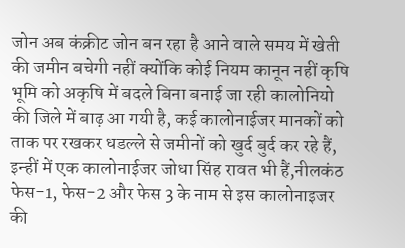जोन अब कंक्रीट जोन बन रहा है आने वाले समय में खेती की जमीन बचेगी नहीं क्योंकि कोई नियम कानून नहीं कृषि भूमि को अकृषि में बदले बिना बनाई जा रही कालोनियो की जिले में बाढ़ आ गयी है, कई कालोनाईजर मानकों को ताक पर रखकर धडल्ले से जमीनों को खुर्द बुर्द कर रहे हैं, इन्हीं में एक कालोनाईजर जोधा सिंह रावत भी हैं,नीलकंठ फेस-1, फेस-2 और फेस 3 के नाम से इस कालोनाइजर की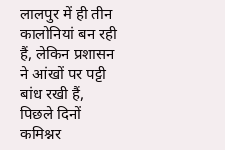लालपुर में ही तीन कालोनियां बन रही हैं, लेकिन प्रशासन ने आंखों पर पट्टी बांध रखी हैं, पिछले दिनों कमिश्नर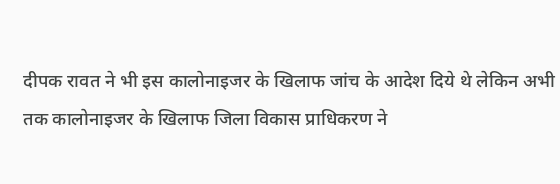दीपक रावत ने भी इस कालोनाइजर के खिलाफ जांच के आदेश दिये थे लेकिन अभी तक कालोनाइजर के खिलाफ जिला विकास प्राधिकरण ने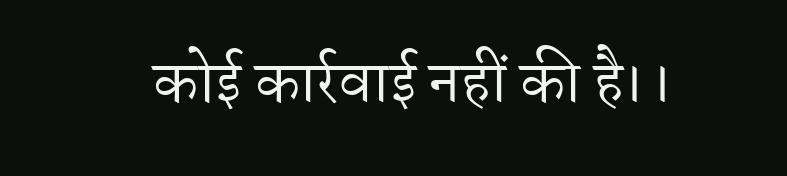कोई कार्रवाई नहीं की है।।